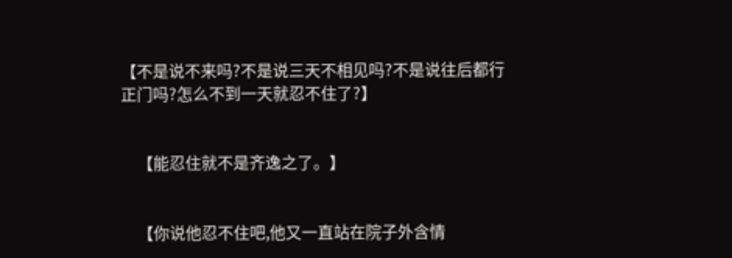【不是说不来吗?不是说三天不相见吗?不是说往后都行正门吗?怎么不到一天就忍不住了?】


    【能忍住就不是齐逸之了。】


    【你说他忍不住吧,他又一直站在院子外含情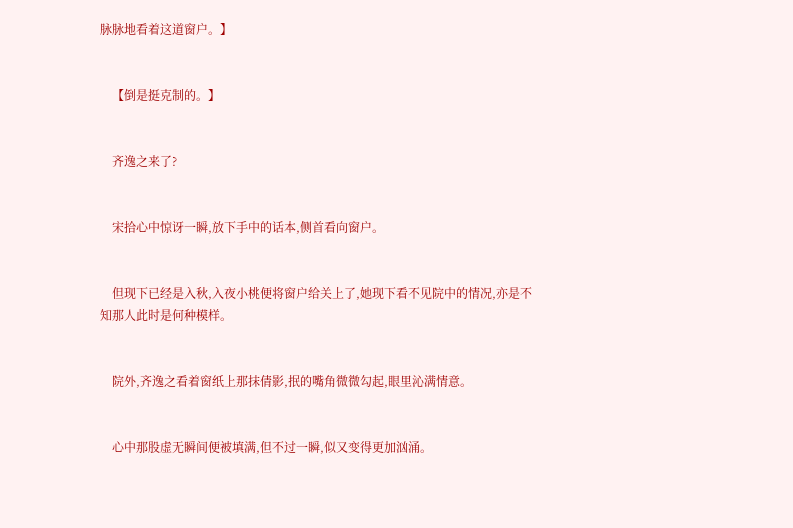脉脉地看着这道窗户。】


    【倒是挺克制的。】


    齐逸之来了?


    宋拾心中惊讶一瞬,放下手中的话本,侧首看向窗户。


    但现下已经是入秋,入夜小桃便将窗户给关上了,她现下看不见院中的情况,亦是不知那人此时是何种模样。


    院外,齐逸之看着窗纸上那抹倩影,抿的嘴角微微勾起,眼里沁满情意。


    心中那股虚无瞬间便被填满,但不过一瞬,似又变得更加汹涌。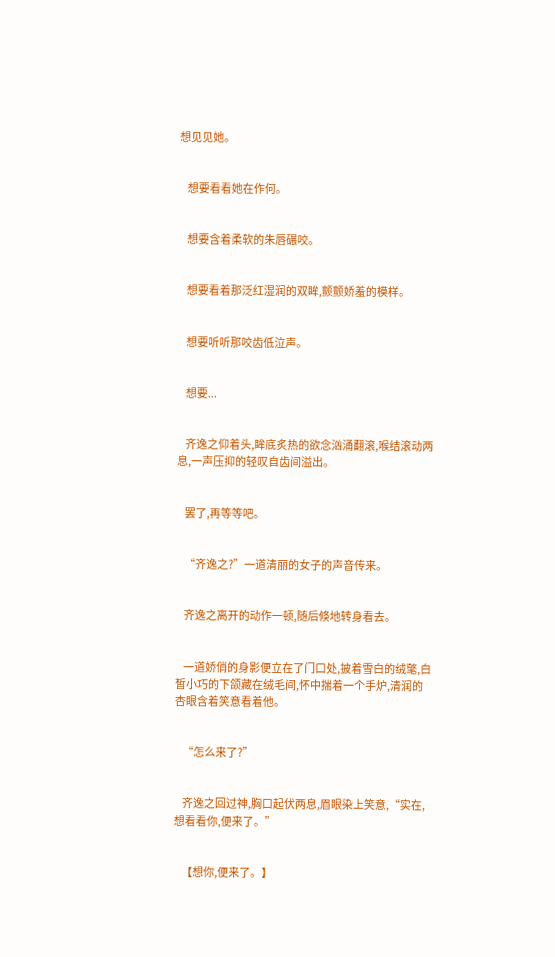想见见她。


    想要看看她在作何。


    想要含着柔软的朱唇碾咬。


    想要看着那泛红湿润的双眸,颤颤娇羞的模样。


    想要听听那咬齿低泣声。


    想要...


    齐逸之仰着头,眸底炙热的欲念汹涌翻滚,喉结滚动两息,一声压抑的轻叹自齿间溢出。


    罢了,再等等吧。


    “齐逸之?”一道清丽的女子的声音传来。


    齐逸之离开的动作一顿,随后倏地转身看去。


    一道娇俏的身影便立在了门口处,披着雪白的绒氅,白皙小巧的下颌藏在绒毛间,怀中揣着一个手炉,清润的杏眼含着笑意看着他。


    “怎么来了?”


    齐逸之回过神,胸口起伏两息,眉眼染上笑意,“实在,想看看你,便来了。”


    【想你,便来了。】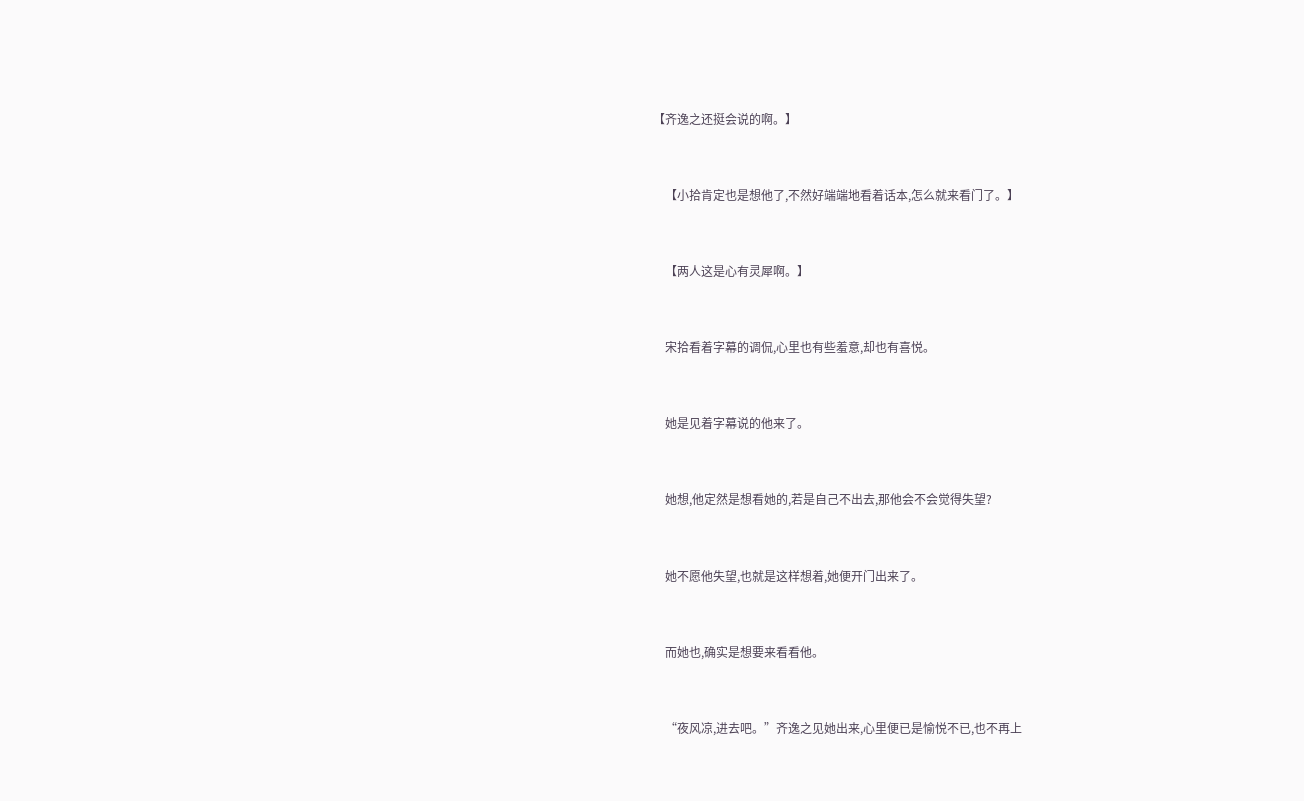【齐逸之还挺会说的啊。】


    【小拾肯定也是想他了,不然好端端地看着话本,怎么就来看门了。】


    【两人这是心有灵犀啊。】


    宋拾看着字幕的调侃,心里也有些羞意,却也有喜悦。


    她是见着字幕说的他来了。


    她想,他定然是想看她的,若是自己不出去,那他会不会觉得失望?


    她不愿他失望,也就是这样想着,她便开门出来了。


    而她也,确实是想要来看看他。


    “夜风凉,进去吧。”齐逸之见她出来,心里便已是愉悦不已,也不再上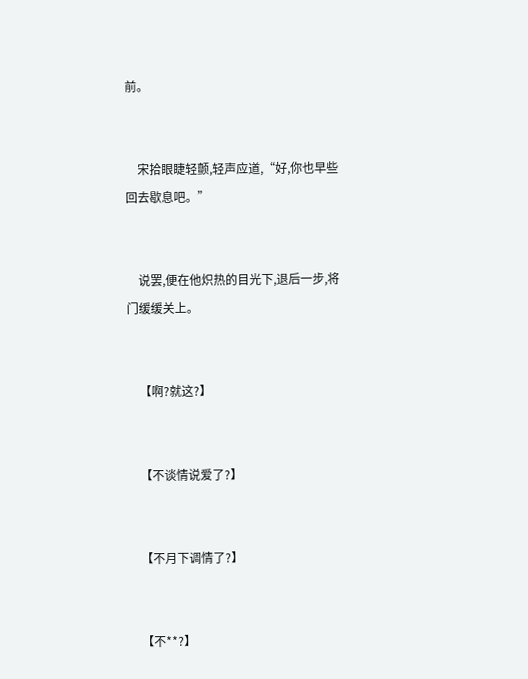前。


    宋拾眼睫轻颤,轻声应道,“好,你也早些回去歇息吧。”


    说罢,便在他炽热的目光下,退后一步,将门缓缓关上。


    【啊?就这?】


    【不谈情说爱了?】


    【不月下调情了?】


    【不**?】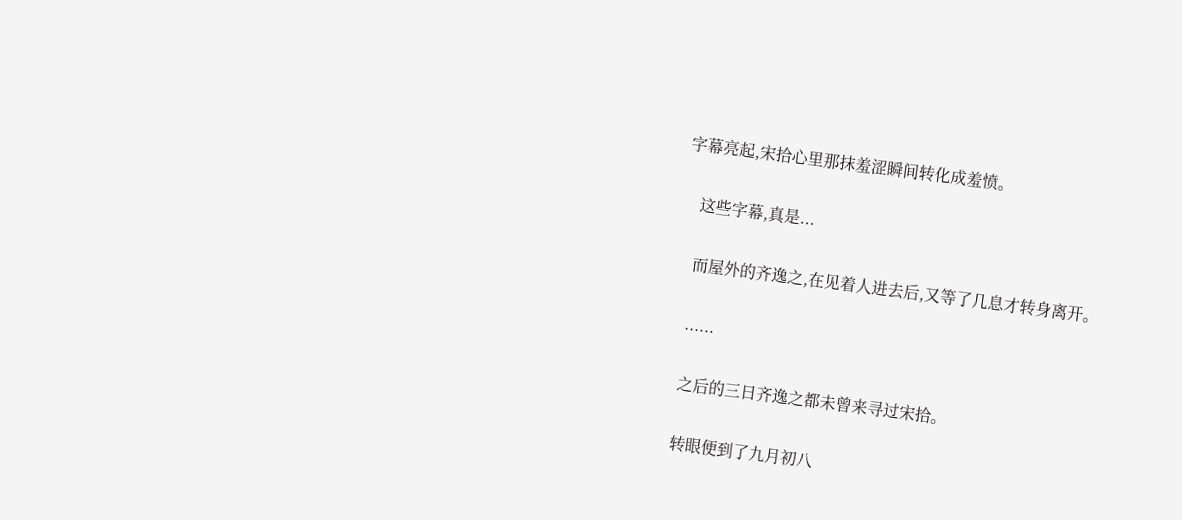字幕亮起,宋拾心里那抹羞涩瞬间转化成羞愤。


    这些字幕,真是...


    而屋外的齐逸之,在见着人进去后,又等了几息才转身离开。


    ......


    之后的三日齐逸之都未曾来寻过宋拾。


    转眼便到了九月初八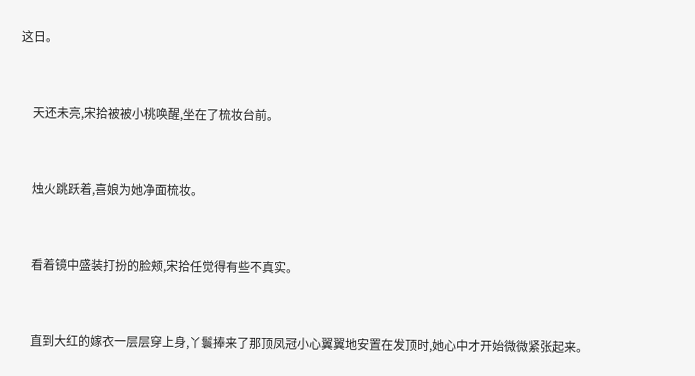这日。


    天还未亮,宋拾被被小桃唤醒,坐在了梳妆台前。


    烛火跳跃着,喜娘为她净面梳妆。


    看着镜中盛装打扮的脸颊,宋拾任觉得有些不真实。


    直到大红的嫁衣一层层穿上身,丫鬟捧来了那顶凤冠小心翼翼地安置在发顶时,她心中才开始微微紧张起来。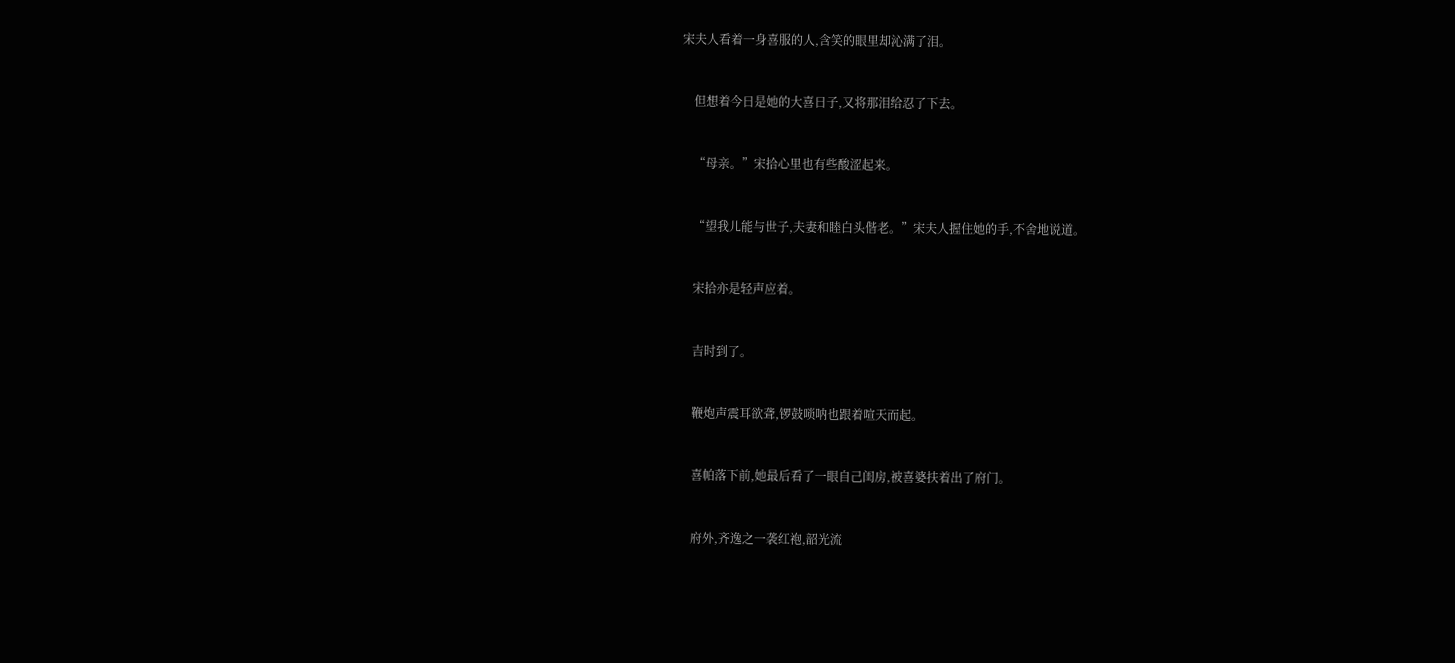宋夫人看着一身喜服的人,含笑的眼里却沁满了泪。


    但想着今日是她的大喜日子,又将那泪给忍了下去。


    “母亲。”宋拾心里也有些酸涩起来。


    “望我儿能与世子,夫妻和睦白头偕老。”宋夫人握住她的手,不舍地说道。


    宋拾亦是轻声应着。


    吉时到了。


    鞭炮声震耳欲聋,锣鼓唢呐也跟着喧天而起。


    喜帕落下前,她最后看了一眼自己闺房,被喜婆扶着出了府门。


    府外,齐逸之一袭红袍,韶光流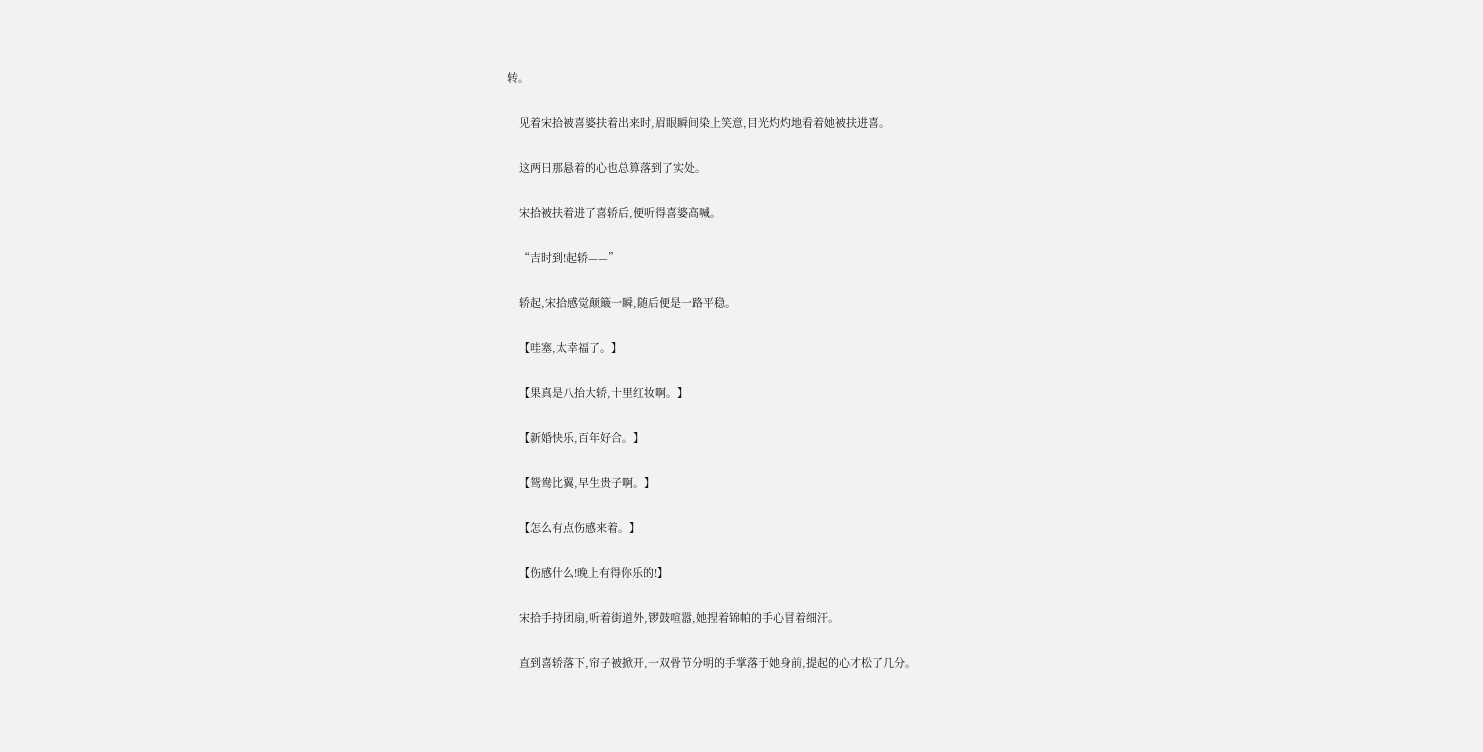转。


    见着宋拾被喜婆扶着出来时,眉眼瞬间染上笑意,目光灼灼地看着她被扶进喜。


    这两日那悬着的心也总算落到了实处。


    宋拾被扶着进了喜轿后,便听得喜婆高喊。


    “吉时到!起轿——”


    轿起,宋拾感觉颠簸一瞬,随后便是一路平稳。


    【哇塞,太幸福了。】


    【果真是八抬大轿,十里红妆啊。】


    【新婚快乐,百年好合。】


    【鸳鸯比翼,早生贵子啊。】


    【怎么有点伤感来着。】


    【伤感什么!晚上有得你乐的!】


    宋拾手持团扇,听着街道外,锣鼓喧嚣,她捏着锦帕的手心冒着细汗。


    直到喜轿落下,帘子被掀开,一双骨节分明的手掌落于她身前,提起的心才松了几分。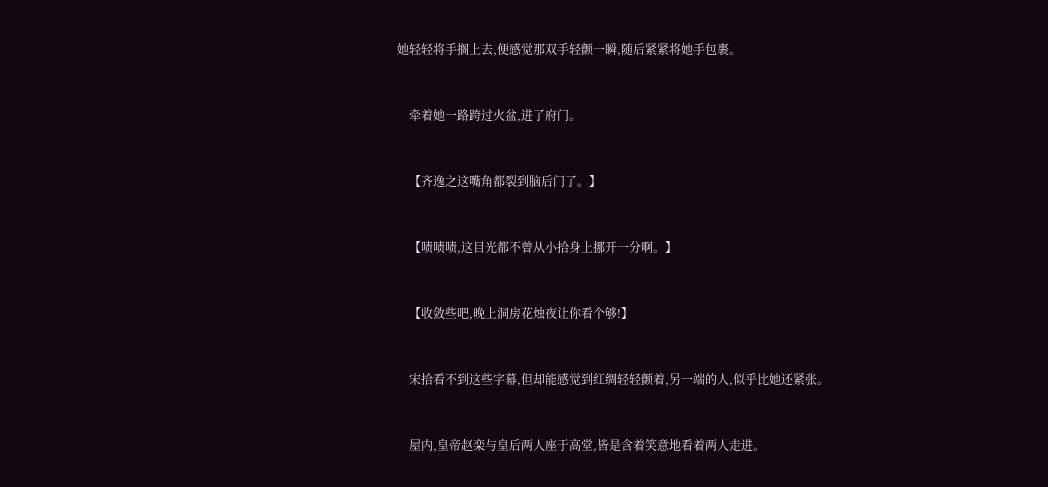她轻轻将手搁上去,便感觉那双手轻颤一瞬,随后紧紧将她手包裹。


    牵着她一路跨过火盆,进了府门。


    【齐逸之这嘴角都裂到脑后门了。】


    【啧啧啧,这目光都不曾从小拾身上挪开一分啊。】


    【收敛些吧,晚上洞房花烛夜让你看个够!】


    宋拾看不到这些字幕,但却能感觉到红绸轻轻颤着,另一端的人,似乎比她还紧张。


    屋内,皇帝赵栾与皇后两人座于高堂,皆是含着笑意地看着两人走进。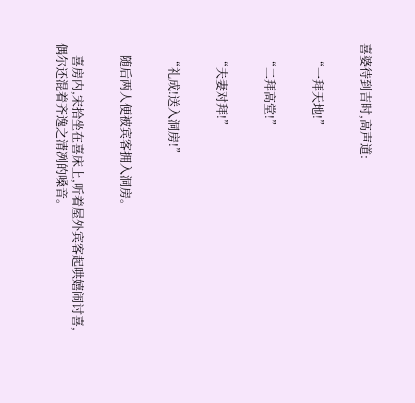喜婆待到吉时,高声道:


    “一拜天地!”


    “二拜高堂!”


    “夫妻对拜!”


    “礼成!送入洞房!”


    随后两人便被宾客拥入洞房。


    喜房内,宋拾坐在喜床上,听着屋外宾客起哄嬉闹讨喜,偶尔还混着齐逸之清冽的嗓音。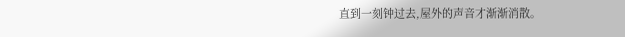直到一刻钟过去,屋外的声音才渐渐消散。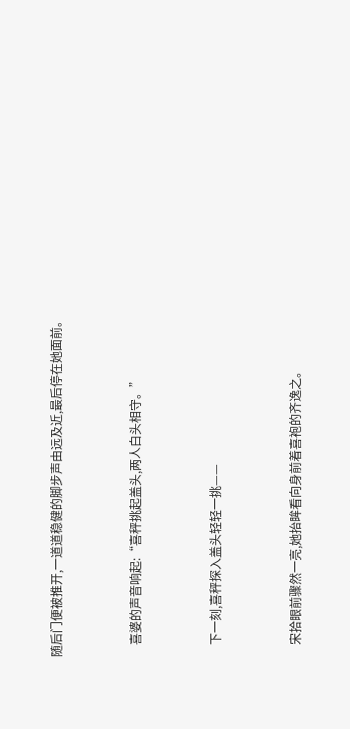随后门便被推开,一道道稳健的脚步声由远及近,最后停在她面前。


    喜婆的声音响起:“喜秤挑起盖头,两人白头相守。”


    下一刻,喜秤探入盖头轻轻一挑——


    宋拾眼前骤然一亮,她抬眸看向身前着喜袍的齐逸之。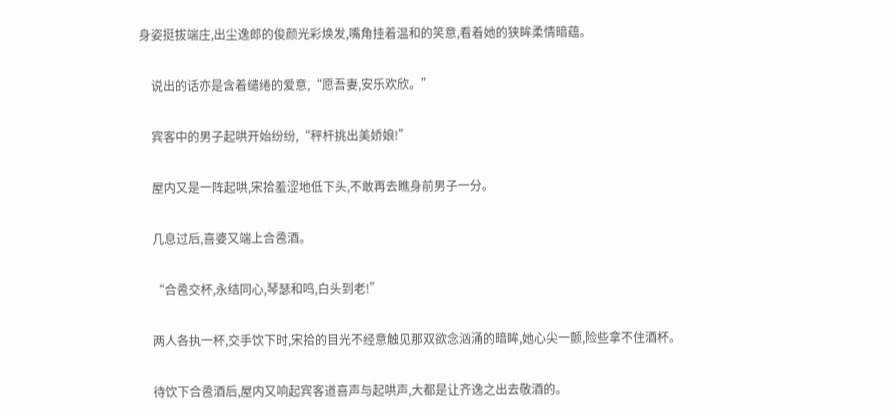身姿挺拔端庄,出尘逸郎的俊颜光彩焕发,嘴角挂着温和的笑意,看着她的狭眸柔情暗蕴。


    说出的话亦是含着缱绻的爱意,“愿吾妻,安乐欢欣。”


    宾客中的男子起哄开始纷纷,“秤杆挑出美娇娘!”


    屋内又是一阵起哄,宋拾羞涩地低下头,不敢再去瞧身前男子一分。


    几息过后,喜婆又端上合卺酒。


    “合卺交杯,永结同心,琴瑟和鸣,白头到老!”


    两人各执一杯,交手饮下时,宋拾的目光不经意触见那双欲念汹涌的暗眸,她心尖一颤,险些拿不住酒杯。


    待饮下合卺酒后,屋内又响起宾客道喜声与起哄声,大都是让齐逸之出去敬酒的。